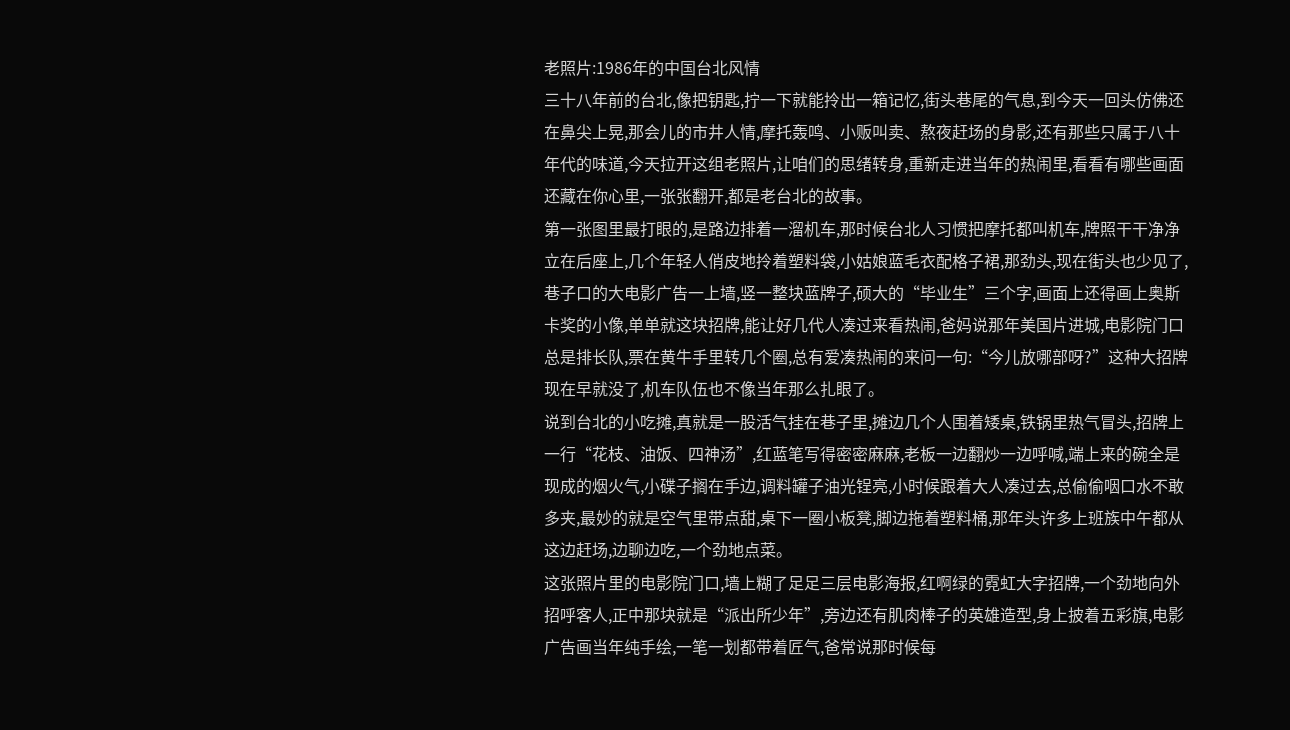老照片:1986年的中国台北风情
三十八年前的台北,像把钥匙,拧一下就能拎出一箱记忆,街头巷尾的气息,到今天一回头仿佛还在鼻尖上晃,那会儿的市井人情,摩托轰鸣、小贩叫卖、熬夜赶场的身影,还有那些只属于八十年代的味道,今天拉开这组老照片,让咱们的思绪转身,重新走进当年的热闹里,看看有哪些画面还藏在你心里,一张张翻开,都是老台北的故事。
第一张图里最打眼的,是路边排着一溜机车,那时候台北人习惯把摩托都叫机车,牌照干干净净立在后座上,几个年轻人俏皮地拎着塑料袋,小姑娘蓝毛衣配格子裙,那劲头,现在街头也少见了,巷子口的大电影广告一上墙,竖一整块蓝牌子,硕大的“毕业生”三个字,画面上还得画上奥斯卡奖的小像,单单就这块招牌,能让好几代人凑过来看热闹,爸妈说那年美国片进城,电影院门口总是排长队,票在黄牛手里转几个圈,总有爱凑热闹的来问一句:“今儿放哪部呀?”这种大招牌现在早就没了,机车队伍也不像当年那么扎眼了。
说到台北的小吃摊,真就是一股活气挂在巷子里,摊边几个人围着矮桌,铁锅里热气冒头,招牌上一行“花枝、油饭、四神汤”,红蓝笔写得密密麻麻,老板一边翻炒一边呼喊,端上来的碗全是现成的烟火气,小碟子搁在手边,调料罐子油光锃亮,小时候跟着大人凑过去,总偷偷咽口水不敢多夹,最妙的就是空气里带点甜,桌下一圈小板凳,脚边拖着塑料桶,那年头许多上班族中午都从这边赶场,边聊边吃,一个劲地点菜。
这张照片里的电影院门口,墙上糊了足足三层电影海报,红啊绿的霓虹大字招牌,一个劲地向外招呼客人,正中那块就是“派出所少年”,旁边还有肌肉棒子的英雄造型,身上披着五彩旗,电影广告画当年纯手绘,一笔一划都带着匠气,爸常说那时候每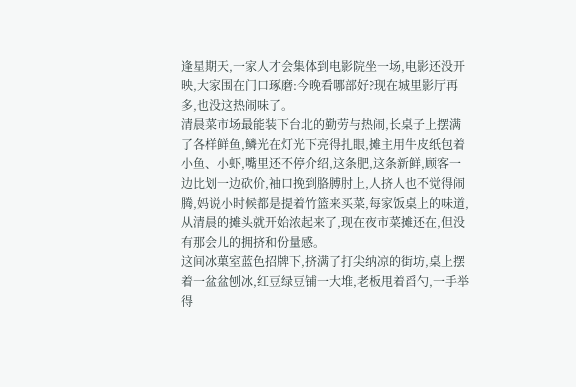逢星期天,一家人才会集体到电影院坐一场,电影还没开映,大家围在门口琢磨:今晚看哪部好?现在城里影厅再多,也没这热闹味了。
清晨菜市场最能装下台北的勤劳与热闹,长桌子上摆满了各样鲜鱼,鳞光在灯光下亮得扎眼,摊主用牛皮纸包着小鱼、小虾,嘴里还不停介绍,这条肥,这条新鲜,顾客一边比划一边砍价,袖口挽到胳膊肘上,人挤人也不觉得闹腾,妈说小时候都是提着竹篮来买菜,每家饭桌上的味道,从清晨的摊头就开始浓起来了,现在夜市菜摊还在,但没有那会儿的拥挤和份量感。
这间冰菓室蓝色招牌下,挤满了打尖纳凉的街坊,桌上摆着一盆盆刨冰,红豆绿豆铺一大堆,老板甩着舀勺,一手举得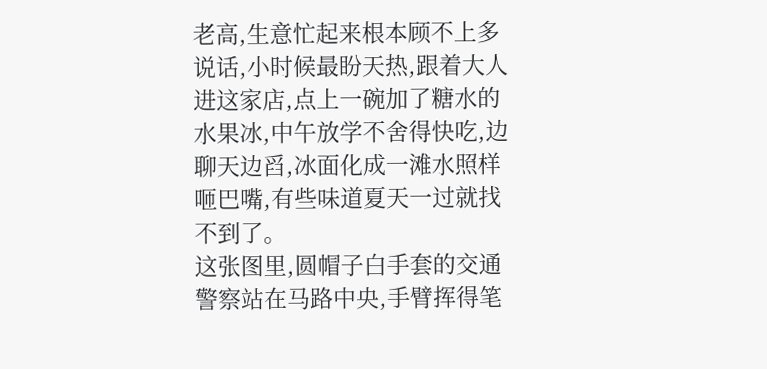老高,生意忙起来根本顾不上多说话,小时候最盼天热,跟着大人进这家店,点上一碗加了糖水的水果冰,中午放学不舍得快吃,边聊天边舀,冰面化成一滩水照样咂巴嘴,有些味道夏天一过就找不到了。
这张图里,圆帽子白手套的交通警察站在马路中央,手臂挥得笔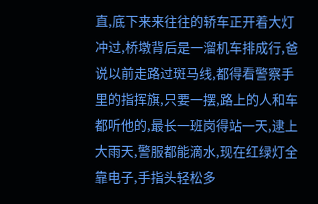直,底下来来往往的轿车正开着大灯冲过,桥墩背后是一溜机车排成行,爸说以前走路过斑马线,都得看警察手里的指挥旗,只要一摆,路上的人和车都听他的,最长一班岗得站一天,逮上大雨天,警服都能滴水,现在红绿灯全靠电子,手指头轻松多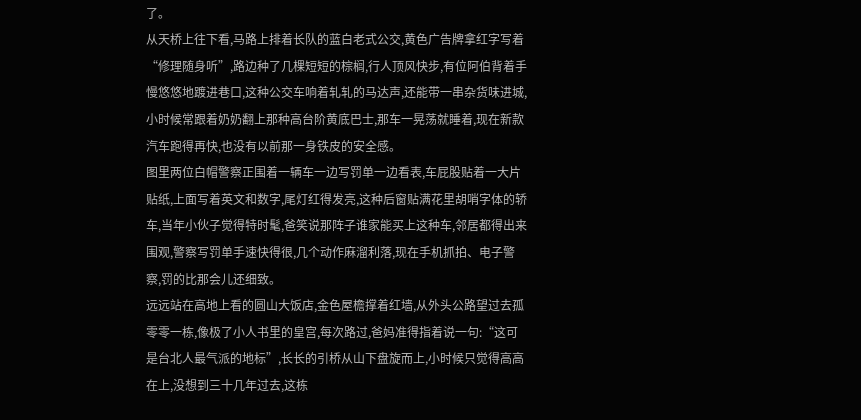了。
从天桥上往下看,马路上排着长队的蓝白老式公交,黄色广告牌拿红字写着“修理随身听”,路边种了几棵短短的棕榈,行人顶风快步,有位阿伯背着手慢悠悠地踱进巷口,这种公交车响着轧轧的马达声,还能带一串杂货味进城,小时候常跟着奶奶翻上那种高台阶黄底巴士,那车一晃荡就睡着,现在新款汽车跑得再快,也没有以前那一身铁皮的安全感。
图里两位白帽警察正围着一辆车一边写罚单一边看表,车屁股贴着一大片贴纸,上面写着英文和数字,尾灯红得发亮,这种后窗贴满花里胡哨字体的轿车,当年小伙子觉得特时髦,爸笑说那阵子谁家能买上这种车,邻居都得出来围观,警察写罚单手速快得很,几个动作麻溜利落,现在手机抓拍、电子警察,罚的比那会儿还细致。
远远站在高地上看的圆山大饭店,金色屋檐撑着红墙,从外头公路望过去孤零零一栋,像极了小人书里的皇宫,每次路过,爸妈准得指着说一句:“这可是台北人最气派的地标”,长长的引桥从山下盘旋而上,小时候只觉得高高在上,没想到三十几年过去,这栋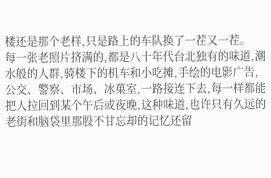楼还是那个老样,只是路上的车队换了一茬又一茬。
每一张老照片挤满的,都是八十年代台北独有的味道,潮水般的人群,骑楼下的机车和小吃摊,手绘的电影广告,公交、警察、市场、冰菓室,一路接连下去,每一样都能把人拉回到某个午后或夜晚,这种味道,也许只有久远的老街和脑袋里那股不甘忘却的记忆还留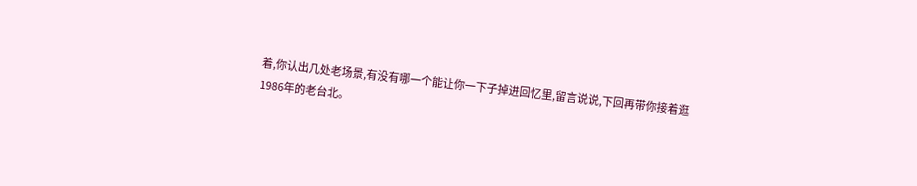着,你认出几处老场景,有没有哪一个能让你一下子掉进回忆里,留言说说,下回再带你接着逛1986年的老台北。